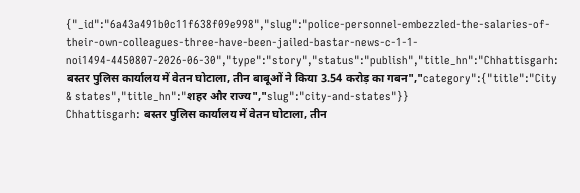{"_id":"6a43a491b0c11f638f09e998","slug":"police-personnel-embezzled-the-salaries-of-their-own-colleagues-three-have-been-jailed-bastar-news-c-1-1-noi1494-4450807-2026-06-30","type":"story","status":"publish","title_hn":"Chhattisgarh: बस्तर पुलिस कार्यालय में वेतन घोटाला, तीन बाबूओं ने किया 3.54 करोड़ का गबन","category":{"title":"City & states","title_hn":"शहर और राज्य","slug":"city-and-states"}}
Chhattisgarh: बस्तर पुलिस कार्यालय में वेतन घोटाला, तीन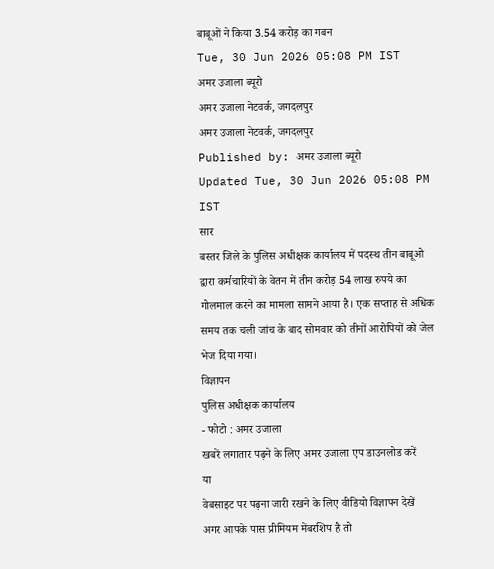बाबूओं ने किया 3.54 करोड़ का गबन
Tue, 30 Jun 2026 05:08 PM IST
अमर उजाला ब्यूरो
अमर उजाला नेटवर्क, जगदलपुर
अमर उजाला नेटवर्क, जगदलपुर
Published by: अमर उजाला ब्यूरो
Updated Tue, 30 Jun 2026 05:08 PM IST
सार
बस्तर जिले के पुलिस अधीक्षक कार्यालय में पदस्थ तीन बाबूओ द्वारा कर्मचारियों के वेतन में तीन करोड़ 54 लाख रुपये का गोलमाल करने का मामला सामने आया है। एक सप्ताह से अधिक समय तक चली जांच के बाद सोमवार को तीनों आरोपियों को जेल भेज दिया गया।
विज्ञापन
पुलिस अधीक्षक कार्यालय
- फोटो : अमर उजाला
खबरें लगातार पढ़ने के लिए अमर उजाला एप डाउनलोड करें
या
वेबसाइट पर पढ़ना जारी रखने के लिए वीडियो विज्ञापन देखें
अगर आपके पास प्रीमियम मेंबरशिप है तो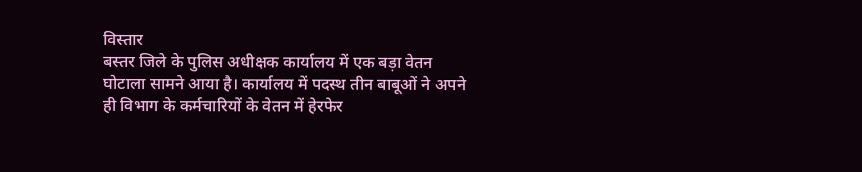विस्तार
बस्तर जिले के पुलिस अधीक्षक कार्यालय में एक बड़ा वेतन घोटाला सामने आया है। कार्यालय में पदस्थ तीन बाबूओं ने अपने ही विभाग के कर्मचारियों के वेतन में हेरफेर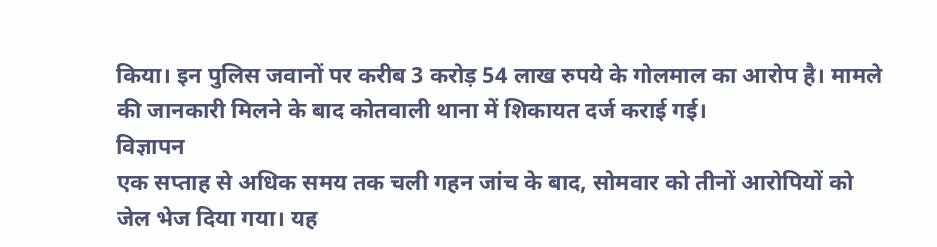किया। इन पुलिस जवानों पर करीब 3 करोड़ 54 लाख रुपये के गोलमाल का आरोप है। मामले की जानकारी मिलने के बाद कोतवाली थाना में शिकायत दर्ज कराई गई।
विज्ञापन
एक सप्ताह से अधिक समय तक चली गहन जांच के बाद, सोमवार को तीनों आरोपियों को जेल भेज दिया गया। यह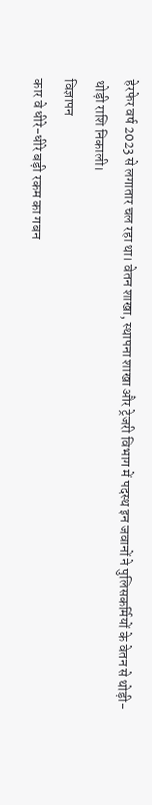हेरफेर वर्ष 2023 से लगातार चल रहा था। वेतन शाखा, स्थापना शाखा और ट्रेजरी विभाग में पदस्थ इन जवानों ने पुलिसकर्मियों के वेतन से थोड़ी-थोड़ी राशि निकाली।
विज्ञापन
कार वे धीरे-धीरे बड़ी रकम का गबन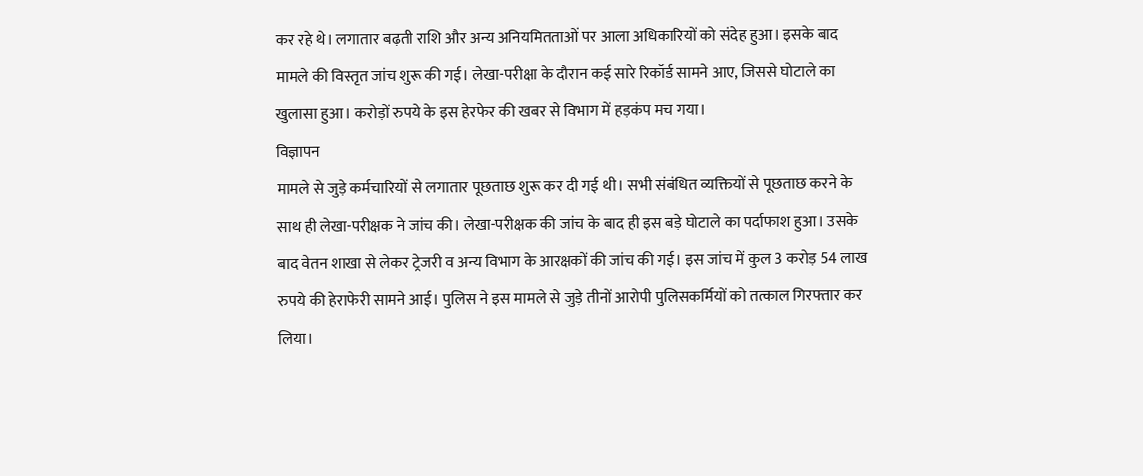कर रहे थे। लगातार बढ़ती राशि और अन्य अनियमितताओं पर आला अधिकारियों को संदेह हुआ। इसके बाद मामले की विस्तृत जांच शुरू की गई। लेखा-परीक्षा के दौरान कई सारे रिकॉर्ड सामने आए, जिससे घोटाले का खुलासा हुआ। करोड़ों रुपये के इस हेरफेर की खबर से विभाग में हड़कंप मच गया।
विज्ञापन
मामले से जुड़े कर्मचारियों से लगातार पूछताछ शुरू कर दी गई थी। सभी संबंधित व्यक्तियों से पूछताछ करने के साथ ही लेखा-परीक्षक ने जांच की। लेखा-परीक्षक की जांच के बाद ही इस बड़े घोटाले का पर्दाफाश हुआ। उसके बाद वेतन शाखा से लेकर ट्रेजरी व अन्य विभाग के आरक्षकों की जांच की गई। इस जांच में कुल 3 करोड़ 54 लाख रुपये की हेराफेरी सामने आई। पुलिस ने इस मामले से जुड़े तीनों आरोपी पुलिसकर्मियों को तत्काल गिरफ्तार कर लिया।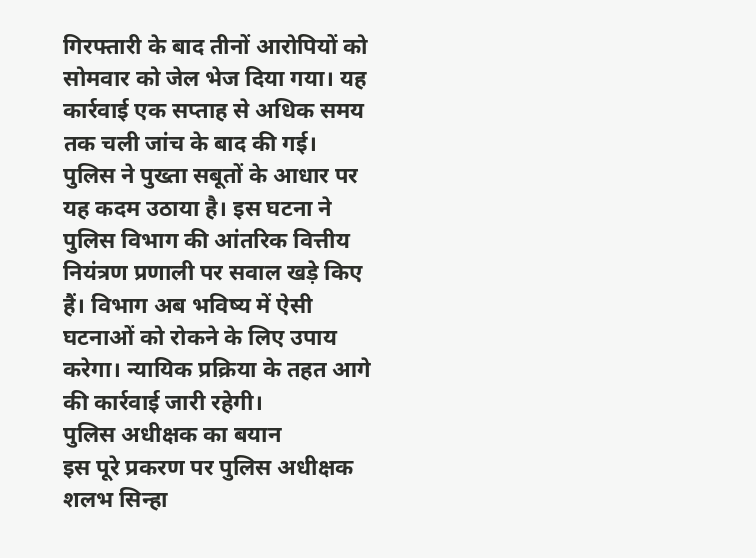गिरफ्तारी के बाद तीनों आरोपियों को सोमवार को जेल भेज दिया गया। यह कार्रवाई एक सप्ताह से अधिक समय तक चली जांच के बाद की गई। पुलिस ने पुख्ता सबूतों के आधार पर यह कदम उठाया है। इस घटना ने पुलिस विभाग की आंतरिक वित्तीय नियंत्रण प्रणाली पर सवाल खड़े किए हैं। विभाग अब भविष्य में ऐसी घटनाओं को रोकने के लिए उपाय करेगा। न्यायिक प्रक्रिया के तहत आगे की कार्रवाई जारी रहेगी।
पुलिस अधीक्षक का बयान
इस पूरे प्रकरण पर पुलिस अधीक्षक शलभ सिन्हा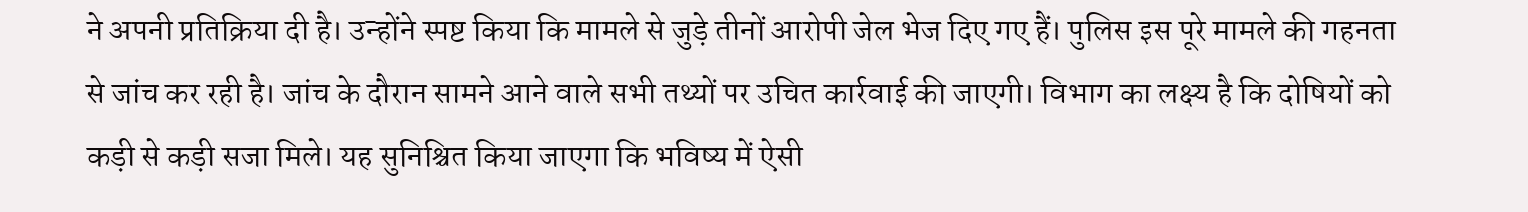ने अपनी प्रतिक्रिया दी है। उन्होंने स्पष्ट किया कि मामले से जुड़े तीनों आरोपी जेल भेज दिए गए हैं। पुलिस इस पूरे मामले की गहनता से जांच कर रही है। जांच के दौरान सामने आने वाले सभी तथ्यों पर उचित कार्रवाई की जाएगी। विभाग का लक्ष्य है कि दोषियों को कड़ी से कड़ी सजा मिले। यह सुनिश्चित किया जाएगा कि भविष्य में ऐसी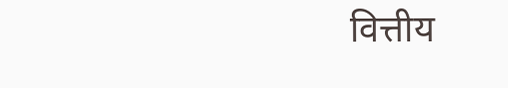वित्तीय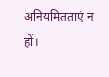अनियमितताएं न हों।